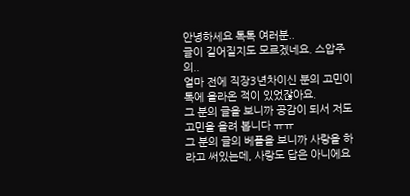안녕하세요 톡톡 여러분..
글이 길어질지도 모르겠네요. 스압주의..
얼마 전에 직장3년차이신 분의 고민이 톡에 올라온 적이 있었잖아요.
그 분의 글을 보니까 공감이 되서 저도 고민을 올려 봅니다 ㅠㅠ
그 분의 글의 베플을 보니까 사랑을 하라고 써있는데, 사랑도 답은 아니에요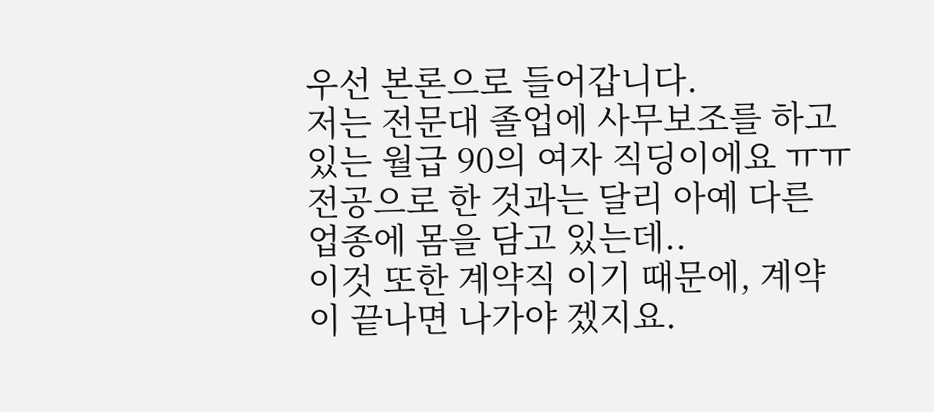우선 본론으로 들어갑니다.
저는 전문대 졸업에 사무보조를 하고 있는 월급 90의 여자 직딩이에요 ㅠㅠ
전공으로 한 것과는 달리 아예 다른 업종에 몸을 담고 있는데..
이것 또한 계약직 이기 때문에, 계약이 끝나면 나가야 겠지요.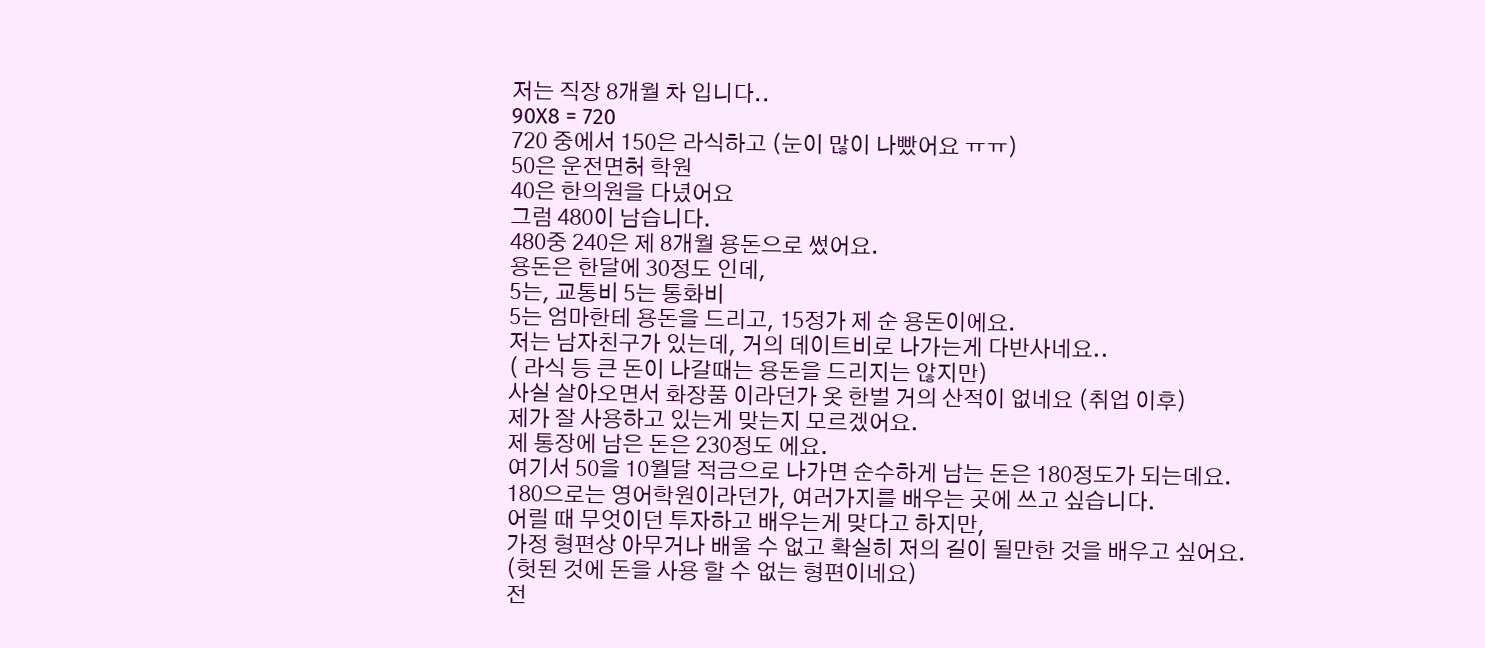저는 직장 8개월 차 입니다..
90X8 = 720
720 중에서 150은 라식하고 (눈이 많이 나빴어요 ㅠㅠ)
50은 운전면허 학원
40은 한의원을 다녔어요
그럼 480이 남습니다.
480중 240은 제 8개월 용돈으로 썼어요.
용돈은 한달에 30정도 인데,
5는, 교통비 5는 통화비
5는 엄마한테 용돈을 드리고, 15정가 제 순 용돈이에요.
저는 남자친구가 있는데, 거의 데이트비로 나가는게 다반사네요..
( 라식 등 큰 돈이 나갈때는 용돈을 드리지는 않지만)
사실 살아오면서 화장품 이라던가 옷 한벌 거의 산적이 없네요 (취업 이후)
제가 잘 사용하고 있는게 맞는지 모르겠어요.
제 통장에 남은 돈은 230정도 에요.
여기서 50을 10월달 적금으로 나가면 순수하게 남는 돈은 180정도가 되는데요.
180으로는 영어학원이라던가, 여러가지를 배우는 곳에 쓰고 싶습니다.
어릴 때 무엇이던 투자하고 배우는게 맞다고 하지만,
가정 형편상 아무거나 배울 수 없고 확실히 저의 길이 될만한 것을 배우고 싶어요.
(헛된 것에 돈을 사용 할 수 없는 형편이네요)
전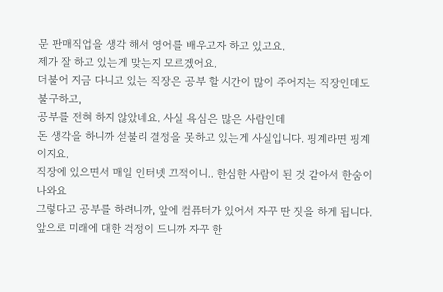문 판매직업을 생각 해서 영어를 배우고자 하고 있고요.
제가 잘 하고 있는게 맞는지 모르겠어요.
더불어 지금 다니고 있는 직장은 공부 할 시간이 많이 주어지는 직장인데도 불구하고,
공부를 전혀 하지 않았네요. 사실 욕심은 많은 사람인데
돈 생각을 하니까 섣불리 결정을 못하고 있는게 사실입니다. 핑계라면 핑계이지요.
직장에 있으면서 매일 인터넷 끄적이니.. 한심한 사람이 된 것 같아서 한숨이 나와요
그렇다고 공부를 하려니까, 앞에 컴퓨터가 있어서 자꾸 딴 짓을 하게 됩니다.
앞으로 미래에 대한 걱정이 드니까 자꾸 한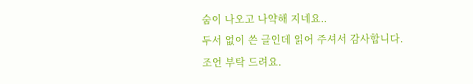숨이 나오고 나약해 지네요..
두서 없이 쓴 글인데 읽어 주셔서 감사합니다.
조언 부탁 드려요.